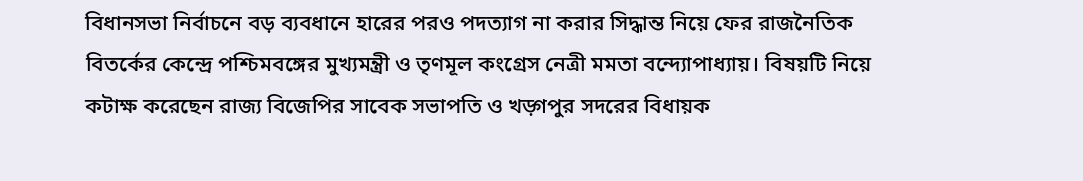বিধানসভা নির্বাচনে বড় ব্যবধানে হারের পরও পদত্যাগ না করার সিদ্ধান্ত নিয়ে ফের রাজনৈতিক বিতর্কের কেন্দ্রে পশ্চিমবঙ্গের মুখ্যমন্ত্রী ও তৃণমূল কংগ্রেস নেত্রী মমতা বন্দ্যোপাধ্যায়। বিষয়টি নিয়ে কটাক্ষ করেছেন রাজ্য বিজেপির সাবেক সভাপতি ও খড়্গপুর সদরের বিধায়ক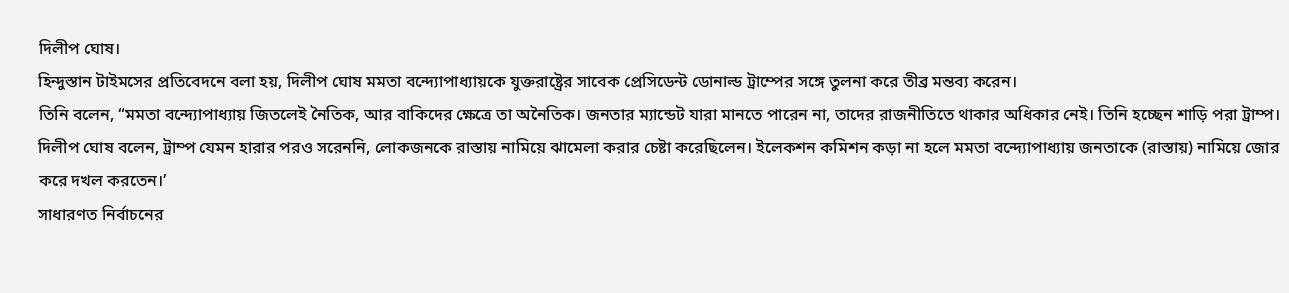দিলীপ ঘোষ।
হিন্দুস্তান টাইমসের প্রতিবেদনে বলা হয়, দিলীপ ঘোষ মমতা বন্দ্যোপাধ্যায়কে যুক্তরাষ্ট্রের সাবেক প্রেসিডেন্ট ডোনাল্ড ট্রাম্পের সঙ্গে তুলনা করে তীব্র মন্তব্য করেন।
তিনি বলেন, “মমতা বন্দ্যোপাধ্যায় জিতলেই নৈতিক, আর বাকিদের ক্ষেত্রে তা অনৈতিক। জনতার ম্যান্ডেট যারা মানতে পারেন না, তাদের রাজনীতিতে থাকার অধিকার নেই। তিনি হচ্ছেন শাড়ি পরা ট্রাম্প।
দিলীপ ঘোষ বলেন, ট্রাম্প যেমন হারার পরও সরেননি, লোকজনকে রাস্তায় নামিয়ে ঝামেলা করার চেষ্টা করেছিলেন। ইলেকশন কমিশন কড়া না হলে মমতা বন্দ্যোপাধ্যায় জনতাকে (রাস্তায়) নামিয়ে জোর করে দখল করতেন।’
সাধারণত নির্বাচনের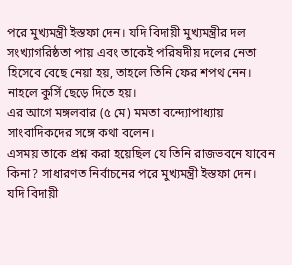পরে মুখ্যমন্ত্রী ইস্তফা দেন। যদি বিদায়ী মুখ্যমন্ত্রীর দল সংখ্যাগরিষ্ঠতা পায় এবং তাকেই পরিষদীয় দলের নেতা হিসেবে বেছে নেয়া হয়, তাহলে তিনি ফের শপথ নেন। নাহলে কুর্সি ছেড়ে দিতে হয়।
এর আগে মঙ্গলবার (৫ মে) মমতা বন্দ্যোপাধ্যায় সাংবাদিকদের সঙ্গে কথা বলেন।
এসময় তাকে প্রশ্ন করা হয়েছিল যে তিনি রাজভবনে যাবেন কিনা? সাধারণত নির্বাচনের পরে মুখ্যমন্ত্রী ইস্তফা দেন। যদি বিদায়ী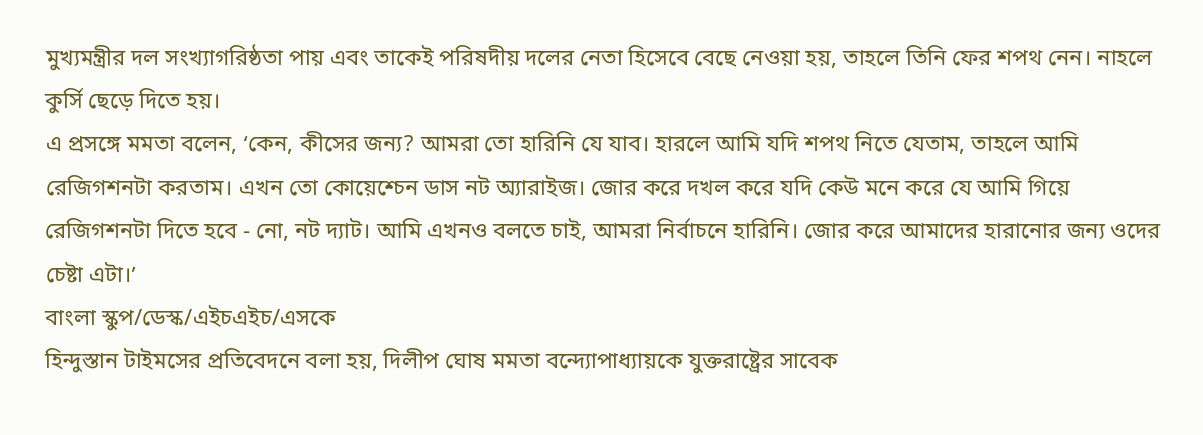মুখ্যমন্ত্রীর দল সংখ্যাগরিষ্ঠতা পায় এবং তাকেই পরিষদীয় দলের নেতা হিসেবে বেছে নেওয়া হয়, তাহলে তিনি ফের শপথ নেন। নাহলে কুর্সি ছেড়ে দিতে হয়।
এ প্রসঙ্গে মমতা বলেন, ‘কেন, কীসের জন্য? আমরা তো হারিনি যে যাব। হারলে আমি যদি শপথ নিতে যেতাম, তাহলে আমি রেজিগশনটা করতাম। এখন তো কোয়েশ্চেন ডাস নট অ্যারাইজ। জোর করে দখল করে যদি কেউ মনে করে যে আমি গিয়ে রেজিগশনটা দিতে হবে - নো, নট দ্যাট। আমি এখনও বলতে চাই, আমরা নির্বাচনে হারিনি। জোর করে আমাদের হারানোর জন্য ওদের চেষ্টা এটা।’
বাংলা স্কুপ/ডেস্ক/এইচএইচ/এসকে
হিন্দুস্তান টাইমসের প্রতিবেদনে বলা হয়, দিলীপ ঘোষ মমতা বন্দ্যোপাধ্যায়কে যুক্তরাষ্ট্রের সাবেক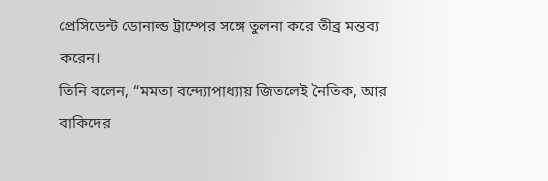প্রেসিডেন্ট ডোনাল্ড ট্রাম্পের সঙ্গে তুলনা করে তীব্র মন্তব্য করেন।
তিনি বলেন, “মমতা বন্দ্যোপাধ্যায় জিতলেই নৈতিক, আর বাকিদের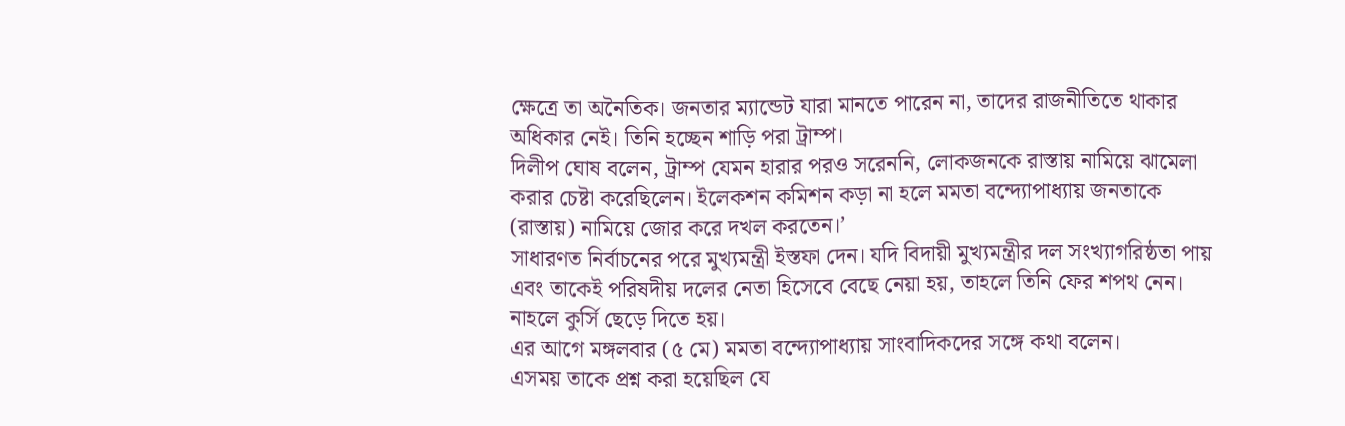ক্ষেত্রে তা অনৈতিক। জনতার ম্যান্ডেট যারা মানতে পারেন না, তাদের রাজনীতিতে থাকার অধিকার নেই। তিনি হচ্ছেন শাড়ি পরা ট্রাম্প।
দিলীপ ঘোষ বলেন, ট্রাম্প যেমন হারার পরও সরেননি, লোকজনকে রাস্তায় নামিয়ে ঝামেলা করার চেষ্টা করেছিলেন। ইলেকশন কমিশন কড়া না হলে মমতা বন্দ্যোপাধ্যায় জনতাকে (রাস্তায়) নামিয়ে জোর করে দখল করতেন।’
সাধারণত নির্বাচনের পরে মুখ্যমন্ত্রী ইস্তফা দেন। যদি বিদায়ী মুখ্যমন্ত্রীর দল সংখ্যাগরিষ্ঠতা পায় এবং তাকেই পরিষদীয় দলের নেতা হিসেবে বেছে নেয়া হয়, তাহলে তিনি ফের শপথ নেন। নাহলে কুর্সি ছেড়ে দিতে হয়।
এর আগে মঙ্গলবার (৫ মে) মমতা বন্দ্যোপাধ্যায় সাংবাদিকদের সঙ্গে কথা বলেন।
এসময় তাকে প্রশ্ন করা হয়েছিল যে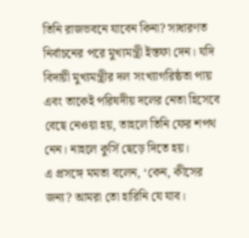তিনি রাজভবনে যাবেন কিনা? সাধারণত নির্বাচনের পরে মুখ্যমন্ত্রী ইস্তফা দেন। যদি বিদায়ী মুখ্যমন্ত্রীর দল সংখ্যাগরিষ্ঠতা পায় এবং তাকেই পরিষদীয় দলের নেতা হিসেবে বেছে নেওয়া হয়, তাহলে তিনি ফের শপথ নেন। নাহলে কুর্সি ছেড়ে দিতে হয়।
এ প্রসঙ্গে মমতা বলেন, ‘কেন, কীসের জন্য? আমরা তো হারিনি যে যাব।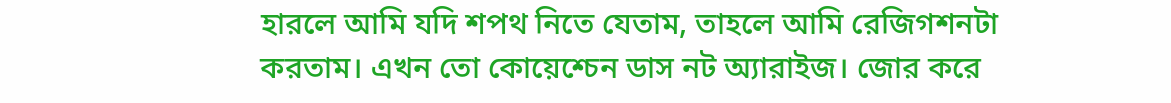হারলে আমি যদি শপথ নিতে যেতাম, তাহলে আমি রেজিগশনটা করতাম। এখন তো কোয়েশ্চেন ডাস নট অ্যারাইজ। জোর করে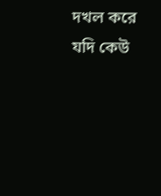দখল করে যদি কেউ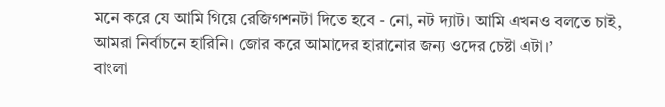মনে করে যে আমি গিয়ে রেজিগশনটা দিতে হবে - নো, নট দ্যাট। আমি এখনও বলতে চাই, আমরা নির্বাচনে হারিনি। জোর করে আমাদের হারানোর জন্য ওদের চেষ্টা এটা।’
বাংলা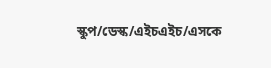স্কুপ/ডেস্ক/এইচএইচ/এসকে